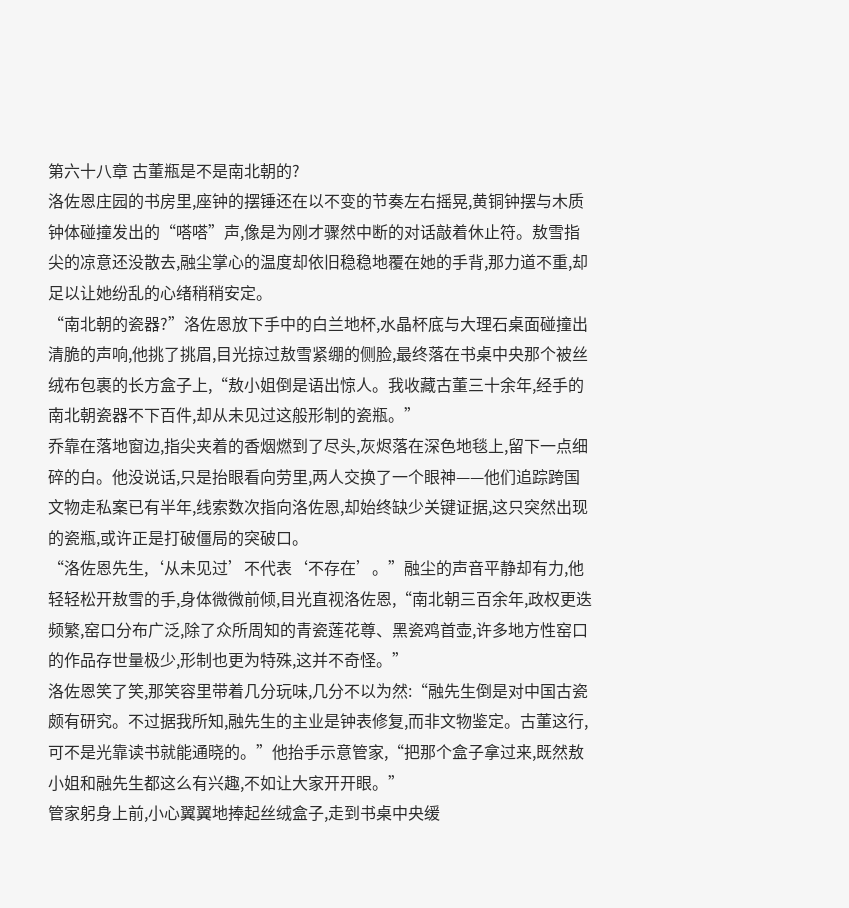第六十八章 古董瓶是不是南北朝的?
洛佐恩庄园的书房里,座钟的摆锤还在以不变的节奏左右摇晃,黄铜钟摆与木质钟体碰撞发出的“嗒嗒”声,像是为刚才骤然中断的对话敲着休止符。敖雪指尖的凉意还没散去,融尘掌心的温度却依旧稳稳地覆在她的手背,那力道不重,却足以让她纷乱的心绪稍稍安定。
“南北朝的瓷器?”洛佐恩放下手中的白兰地杯,水晶杯底与大理石桌面碰撞出清脆的声响,他挑了挑眉,目光掠过敖雪紧绷的侧脸,最终落在书桌中央那个被丝绒布包裹的长方盒子上,“敖小姐倒是语出惊人。我收藏古董三十余年,经手的南北朝瓷器不下百件,却从未见过这般形制的瓷瓶。”
乔靠在落地窗边,指尖夹着的香烟燃到了尽头,灰烬落在深色地毯上,留下一点细碎的白。他没说话,只是抬眼看向劳里,两人交换了一个眼神——他们追踪跨国文物走私案已有半年,线索数次指向洛佐恩,却始终缺少关键证据,这只突然出现的瓷瓶,或许正是打破僵局的突破口。
“洛佐恩先生,‘从未见过’不代表‘不存在’。”融尘的声音平静却有力,他轻轻松开敖雪的手,身体微微前倾,目光直视洛佐恩,“南北朝三百余年,政权更迭频繁,窑口分布广泛,除了众所周知的青瓷莲花尊、黑瓷鸡首壶,许多地方性窑口的作品存世量极少,形制也更为特殊,这并不奇怪。”
洛佐恩笑了笑,那笑容里带着几分玩味,几分不以为然:“融先生倒是对中国古瓷颇有研究。不过据我所知,融先生的主业是钟表修复,而非文物鉴定。古董这行,可不是光靠读书就能通晓的。”他抬手示意管家,“把那个盒子拿过来,既然敖小姐和融先生都这么有兴趣,不如让大家开开眼。”
管家躬身上前,小心翼翼地捧起丝绒盒子,走到书桌中央缓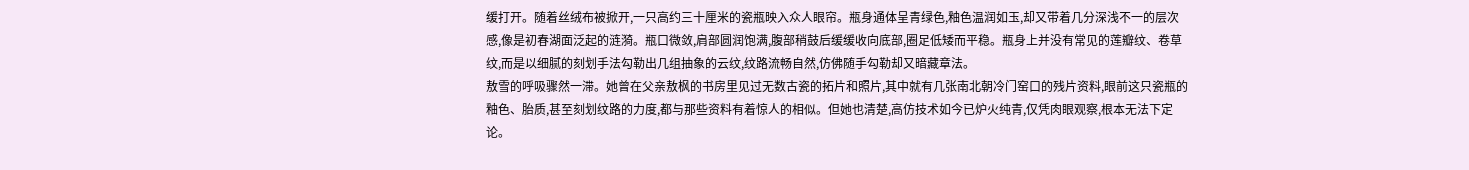缓打开。随着丝绒布被掀开,一只高约三十厘米的瓷瓶映入众人眼帘。瓶身通体呈青绿色,釉色温润如玉,却又带着几分深浅不一的层次感,像是初春湖面泛起的涟漪。瓶口微敛,肩部圆润饱满,腹部稍鼓后缓缓收向底部,圈足低矮而平稳。瓶身上并没有常见的莲瓣纹、卷草纹,而是以细腻的刻划手法勾勒出几组抽象的云纹,纹路流畅自然,仿佛随手勾勒却又暗藏章法。
敖雪的呼吸骤然一滞。她曾在父亲敖枫的书房里见过无数古瓷的拓片和照片,其中就有几张南北朝冷门窑口的残片资料,眼前这只瓷瓶的釉色、胎质,甚至刻划纹路的力度,都与那些资料有着惊人的相似。但她也清楚,高仿技术如今已炉火纯青,仅凭肉眼观察,根本无法下定论。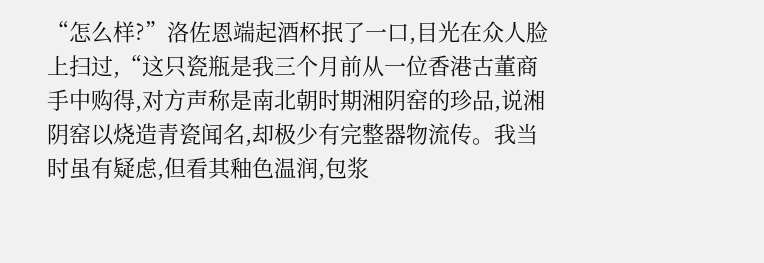“怎么样?”洛佐恩端起酒杯抿了一口,目光在众人脸上扫过,“这只瓷瓶是我三个月前从一位香港古董商手中购得,对方声称是南北朝时期湘阴窑的珍品,说湘阴窑以烧造青瓷闻名,却极少有完整器物流传。我当时虽有疑虑,但看其釉色温润,包浆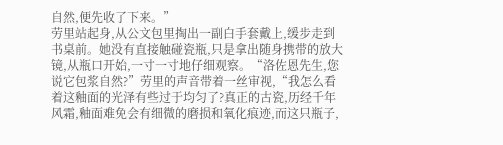自然,便先收了下来。”
劳里站起身,从公文包里掏出一副白手套戴上,缓步走到书桌前。她没有直接触碰瓷瓶,只是拿出随身携带的放大镜,从瓶口开始,一寸一寸地仔细观察。“洛佐恩先生,您说它包浆自然?”劳里的声音带着一丝审视,“我怎么看着这釉面的光泽有些过于均匀了?真正的古瓷,历经千年风霜,釉面难免会有细微的磨损和氧化痕迹,而这只瓶子,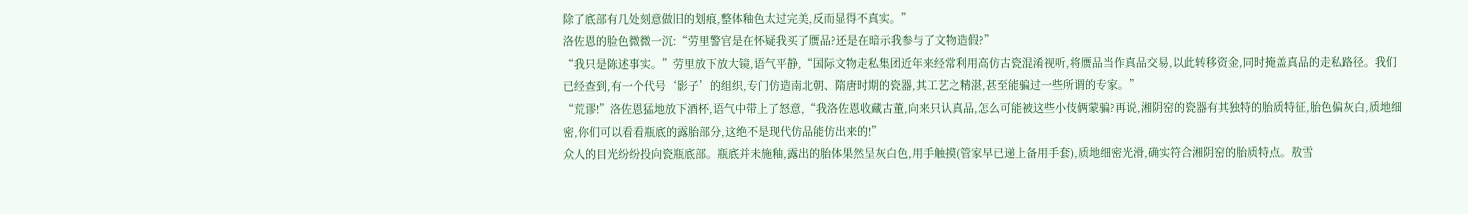除了底部有几处刻意做旧的划痕,整体釉色太过完美,反而显得不真实。”
洛佐恩的脸色微微一沉:“劳里警官是在怀疑我买了赝品?还是在暗示我参与了文物造假?”
“我只是陈述事实。”劳里放下放大镜,语气平静,“国际文物走私集团近年来经常利用高仿古瓷混淆视听,将赝品当作真品交易,以此转移资金,同时掩盖真品的走私路径。我们已经查到,有一个代号‘影子’的组织,专门仿造南北朝、隋唐时期的瓷器,其工艺之精湛,甚至能骗过一些所谓的专家。”
“荒谬!”洛佐恩猛地放下酒杯,语气中带上了怒意,“我洛佐恩收藏古董,向来只认真品,怎么可能被这些小伎俩蒙骗?再说,湘阴窑的瓷器有其独特的胎质特征,胎色偏灰白,质地细密,你们可以看看瓶底的露胎部分,这绝不是现代仿品能仿出来的!”
众人的目光纷纷投向瓷瓶底部。瓶底并未施釉,露出的胎体果然呈灰白色,用手触摸(管家早已递上备用手套),质地细密光滑,确实符合湘阴窑的胎质特点。敖雪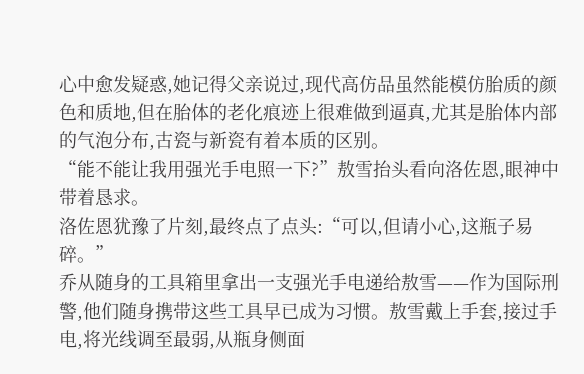心中愈发疑惑,她记得父亲说过,现代高仿品虽然能模仿胎质的颜色和质地,但在胎体的老化痕迹上很难做到逼真,尤其是胎体内部的气泡分布,古瓷与新瓷有着本质的区别。
“能不能让我用强光手电照一下?”敖雪抬头看向洛佐恩,眼神中带着恳求。
洛佐恩犹豫了片刻,最终点了点头:“可以,但请小心,这瓶子易碎。”
乔从随身的工具箱里拿出一支强光手电递给敖雪——作为国际刑警,他们随身携带这些工具早已成为习惯。敖雪戴上手套,接过手电,将光线调至最弱,从瓶身侧面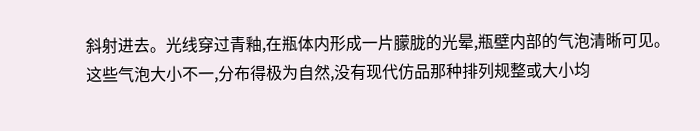斜射进去。光线穿过青釉,在瓶体内形成一片朦胧的光晕,瓶壁内部的气泡清晰可见。
这些气泡大小不一,分布得极为自然,没有现代仿品那种排列规整或大小均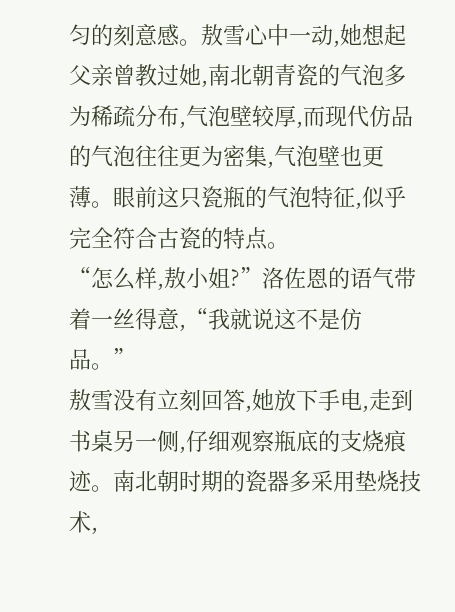匀的刻意感。敖雪心中一动,她想起父亲曾教过她,南北朝青瓷的气泡多为稀疏分布,气泡壁较厚,而现代仿品的气泡往往更为密集,气泡壁也更薄。眼前这只瓷瓶的气泡特征,似乎完全符合古瓷的特点。
“怎么样,敖小姐?”洛佐恩的语气带着一丝得意,“我就说这不是仿品。”
敖雪没有立刻回答,她放下手电,走到书桌另一侧,仔细观察瓶底的支烧痕迹。南北朝时期的瓷器多采用垫烧技术,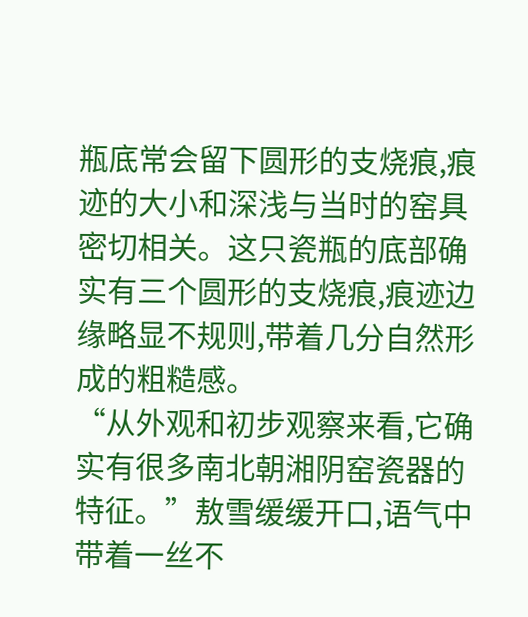瓶底常会留下圆形的支烧痕,痕迹的大小和深浅与当时的窑具密切相关。这只瓷瓶的底部确实有三个圆形的支烧痕,痕迹边缘略显不规则,带着几分自然形成的粗糙感。
“从外观和初步观察来看,它确实有很多南北朝湘阴窑瓷器的特征。”敖雪缓缓开口,语气中带着一丝不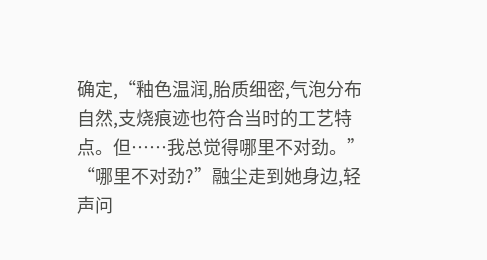确定,“釉色温润,胎质细密,气泡分布自然,支烧痕迹也符合当时的工艺特点。但……我总觉得哪里不对劲。”
“哪里不对劲?”融尘走到她身边,轻声问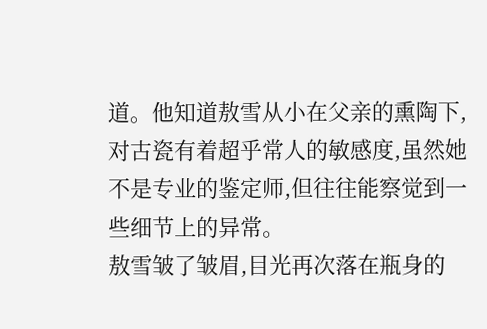道。他知道敖雪从小在父亲的熏陶下,对古瓷有着超乎常人的敏感度,虽然她不是专业的鉴定师,但往往能察觉到一些细节上的异常。
敖雪皱了皱眉,目光再次落在瓶身的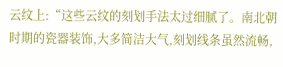云纹上:“这些云纹的刻划手法太过细腻了。南北朝时期的瓷器装饰,大多简洁大气,刻划线条虽然流畅,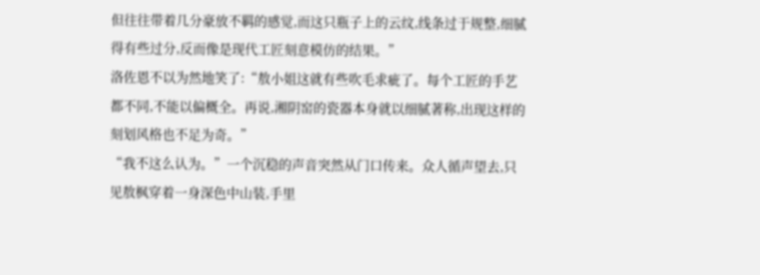但往往带着几分豪放不羁的感觉,而这只瓶子上的云纹,线条过于规整,细腻得有些过分,反而像是现代工匠刻意模仿的结果。”
洛佐恩不以为然地笑了:“敖小姐这就有些吹毛求疵了。每个工匠的手艺都不同,不能以偏概全。再说,湘阴窑的瓷器本身就以细腻著称,出现这样的刻划风格也不足为奇。”
“我不这么认为。”一个沉稳的声音突然从门口传来。众人循声望去,只见敖枫穿着一身深色中山装,手里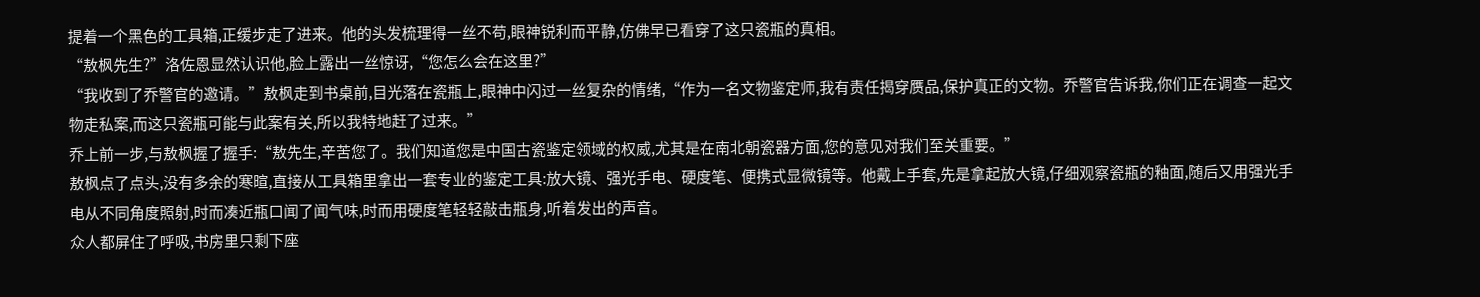提着一个黑色的工具箱,正缓步走了进来。他的头发梳理得一丝不苟,眼神锐利而平静,仿佛早已看穿了这只瓷瓶的真相。
“敖枫先生?”洛佐恩显然认识他,脸上露出一丝惊讶,“您怎么会在这里?”
“我收到了乔警官的邀请。”敖枫走到书桌前,目光落在瓷瓶上,眼神中闪过一丝复杂的情绪,“作为一名文物鉴定师,我有责任揭穿赝品,保护真正的文物。乔警官告诉我,你们正在调查一起文物走私案,而这只瓷瓶可能与此案有关,所以我特地赶了过来。”
乔上前一步,与敖枫握了握手:“敖先生,辛苦您了。我们知道您是中国古瓷鉴定领域的权威,尤其是在南北朝瓷器方面,您的意见对我们至关重要。”
敖枫点了点头,没有多余的寒暄,直接从工具箱里拿出一套专业的鉴定工具:放大镜、强光手电、硬度笔、便携式显微镜等。他戴上手套,先是拿起放大镜,仔细观察瓷瓶的釉面,随后又用强光手电从不同角度照射,时而凑近瓶口闻了闻气味,时而用硬度笔轻轻敲击瓶身,听着发出的声音。
众人都屏住了呼吸,书房里只剩下座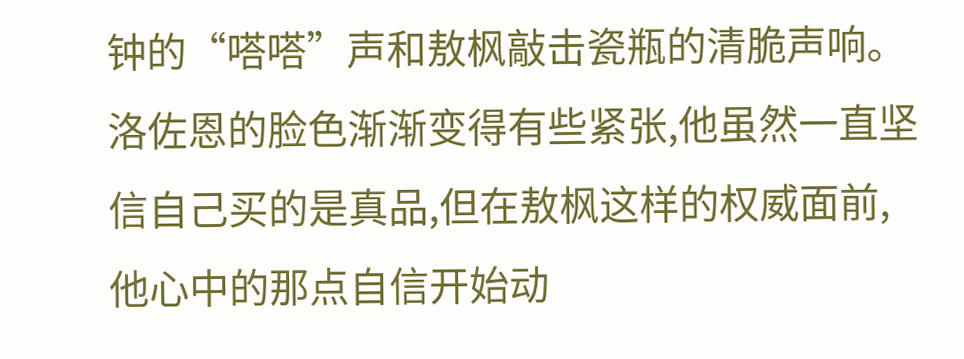钟的“嗒嗒”声和敖枫敲击瓷瓶的清脆声响。洛佐恩的脸色渐渐变得有些紧张,他虽然一直坚信自己买的是真品,但在敖枫这样的权威面前,他心中的那点自信开始动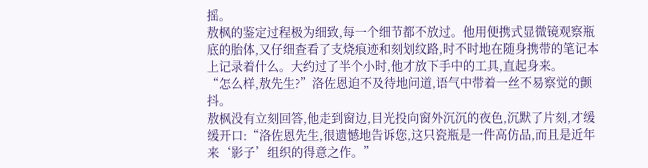摇。
敖枫的鉴定过程极为细致,每一个细节都不放过。他用便携式显微镜观察瓶底的胎体,又仔细查看了支烧痕迹和刻划纹路,时不时地在随身携带的笔记本上记录着什么。大约过了半个小时,他才放下手中的工具,直起身来。
“怎么样,敖先生?”洛佐恩迫不及待地问道,语气中带着一丝不易察觉的颤抖。
敖枫没有立刻回答,他走到窗边,目光投向窗外沉沉的夜色,沉默了片刻,才缓缓开口:“洛佐恩先生,很遗憾地告诉您,这只瓷瓶是一件高仿品,而且是近年来‘影子’组织的得意之作。”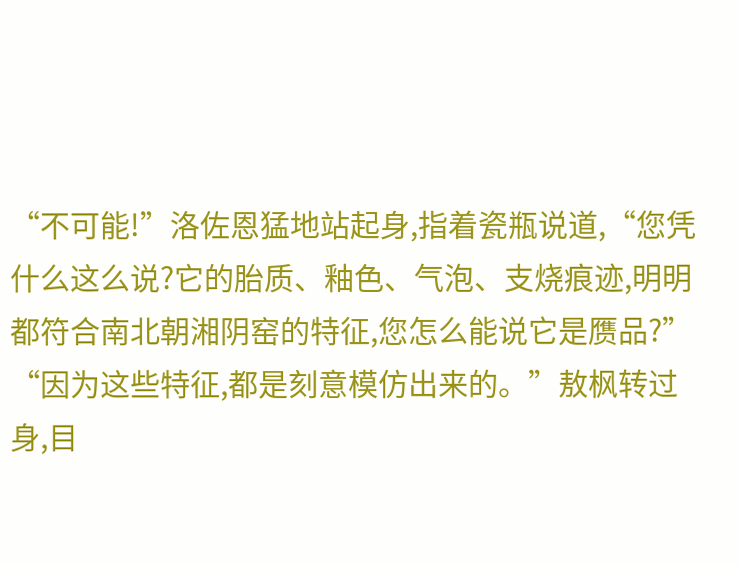“不可能!”洛佐恩猛地站起身,指着瓷瓶说道,“您凭什么这么说?它的胎质、釉色、气泡、支烧痕迹,明明都符合南北朝湘阴窑的特征,您怎么能说它是赝品?”
“因为这些特征,都是刻意模仿出来的。”敖枫转过身,目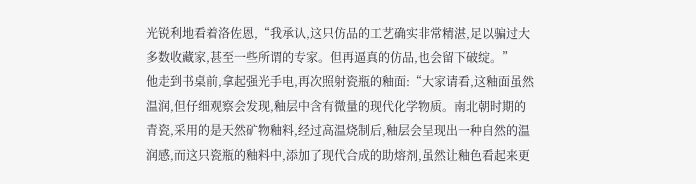光锐利地看着洛佐恩,“我承认,这只仿品的工艺确实非常精湛,足以骗过大多数收藏家,甚至一些所谓的专家。但再逼真的仿品,也会留下破绽。”
他走到书桌前,拿起强光手电,再次照射瓷瓶的釉面:“大家请看,这釉面虽然温润,但仔细观察会发现,釉层中含有微量的现代化学物质。南北朝时期的青瓷,采用的是天然矿物釉料,经过高温烧制后,釉层会呈现出一种自然的温润感,而这只瓷瓶的釉料中,添加了现代合成的助熔剂,虽然让釉色看起来更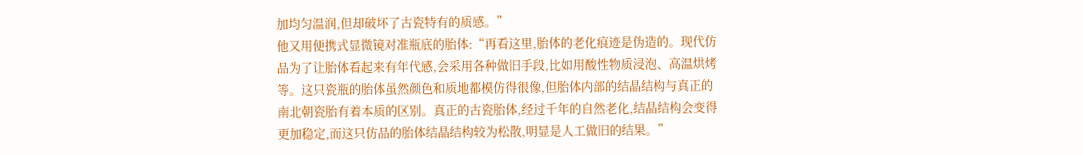加均匀温润,但却破坏了古瓷特有的质感。”
他又用便携式显微镜对准瓶底的胎体:“再看这里,胎体的老化痕迹是伪造的。现代仿品为了让胎体看起来有年代感,会采用各种做旧手段,比如用酸性物质浸泡、高温烘烤等。这只瓷瓶的胎体虽然颜色和质地都模仿得很像,但胎体内部的结晶结构与真正的南北朝瓷胎有着本质的区别。真正的古瓷胎体,经过千年的自然老化,结晶结构会变得更加稳定,而这只仿品的胎体结晶结构较为松散,明显是人工做旧的结果。”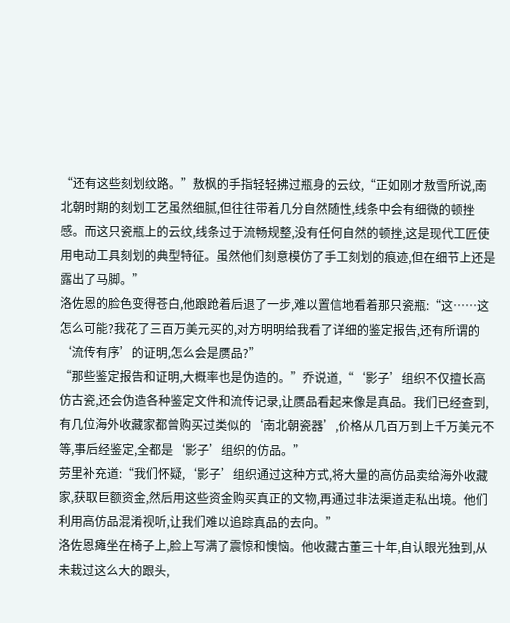“还有这些刻划纹路。”敖枫的手指轻轻拂过瓶身的云纹,“正如刚才敖雪所说,南北朝时期的刻划工艺虽然细腻,但往往带着几分自然随性,线条中会有细微的顿挫感。而这只瓷瓶上的云纹,线条过于流畅规整,没有任何自然的顿挫,这是现代工匠使用电动工具刻划的典型特征。虽然他们刻意模仿了手工刻划的痕迹,但在细节上还是露出了马脚。”
洛佐恩的脸色变得苍白,他踉跄着后退了一步,难以置信地看着那只瓷瓶:“这……这怎么可能?我花了三百万美元买的,对方明明给我看了详细的鉴定报告,还有所谓的‘流传有序’的证明,怎么会是赝品?”
“那些鉴定报告和证明,大概率也是伪造的。”乔说道,“‘影子’组织不仅擅长高仿古瓷,还会伪造各种鉴定文件和流传记录,让赝品看起来像是真品。我们已经查到,有几位海外收藏家都曾购买过类似的‘南北朝瓷器’,价格从几百万到上千万美元不等,事后经鉴定,全都是‘影子’组织的仿品。”
劳里补充道:“我们怀疑,‘影子’组织通过这种方式,将大量的高仿品卖给海外收藏家,获取巨额资金,然后用这些资金购买真正的文物,再通过非法渠道走私出境。他们利用高仿品混淆视听,让我们难以追踪真品的去向。”
洛佐恩瘫坐在椅子上,脸上写满了震惊和懊恼。他收藏古董三十年,自认眼光独到,从未栽过这么大的跟头,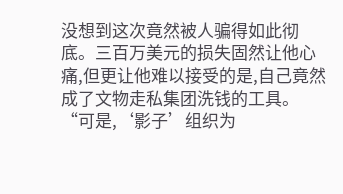没想到这次竟然被人骗得如此彻底。三百万美元的损失固然让他心痛,但更让他难以接受的是,自己竟然成了文物走私集团洗钱的工具。
“可是,‘影子’组织为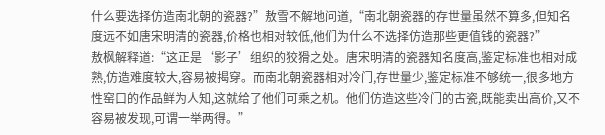什么要选择仿造南北朝的瓷器?”敖雪不解地问道,“南北朝瓷器的存世量虽然不算多,但知名度远不如唐宋明清的瓷器,价格也相对较低,他们为什么不选择仿造那些更值钱的瓷器?”
敖枫解释道:“这正是‘影子’组织的狡猾之处。唐宋明清的瓷器知名度高,鉴定标准也相对成熟,仿造难度较大,容易被揭穿。而南北朝瓷器相对冷门,存世量少,鉴定标准不够统一,很多地方性窑口的作品鲜为人知,这就给了他们可乘之机。他们仿造这些冷门的古瓷,既能卖出高价,又不容易被发现,可谓一举两得。”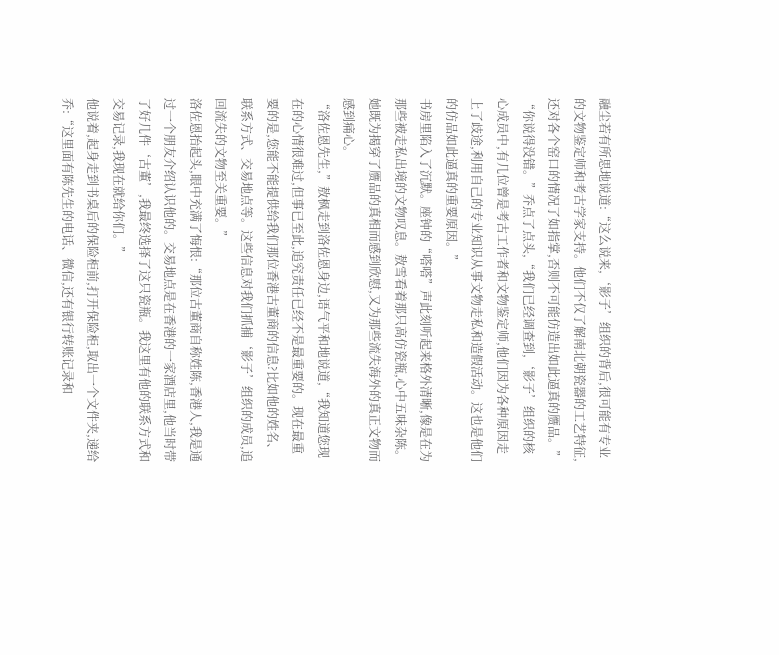融尘若有所思地说道:“这么说来,‘影子’组织的背后,很可能有专业的文物鉴定师和考古学家支持。他们不仅了解南北朝瓷器的工艺特征,还对各个窑口的情况了如指掌,否则不可能仿造出如此逼真的赝品。”
“你说得没错。”乔点了点头,“我们已经调查到,‘影子’组织的核心成员中,有几位曾是考古工作者和文物鉴定师,他们因为各种原因走上了歧途,利用自己的专业知识从事文物走私和造假活动。这也是他们的仿品如此逼真的重要原因。”
书房里陷入了沉默。座钟的“嗒嗒”声此刻听起来格外清晰,像是在为那些被走私出境的文物叹息。敖雪看着那只高仿瓷瓶,心中五味杂陈。她既为揭穿了赝品的真相而感到欣慰,又为那些流失海外的真正文物而感到痛心。
“洛佐恩先生,”敖枫走到洛佐恩身边,语气平和地说道,“我知道您现在的心情很难过,但事已至此,追究责任已经不是最重要的。现在最重要的是,您能不能提供给我们那位香港古董商的信息?比如他的姓名、联系方式、交易地点等。这些信息对我们抓捕‘影子’组织的成员,追回流失的文物至关重要。”
洛佐恩抬起头,眼中充满了悔恨:“那位古董商自称姓陈,香港人,我是通过一个朋友介绍认识他的。交易地点是在香港的一家酒店里,他当时带了好几件‘古董’,我最终选择了这只瓷瓶。我这里有他的联系方式和交易记录,我现在就给你们。”
他说着,起身走到书桌后的保险柜前,打开保险柜,取出一个文件夹,递给乔:“这里面有陈先生的电话、微信,还有银行转账记录和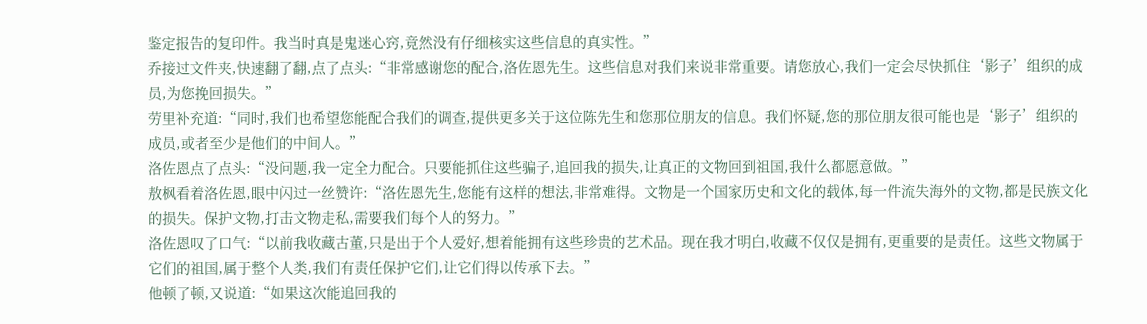鉴定报告的复印件。我当时真是鬼迷心窍,竟然没有仔细核实这些信息的真实性。”
乔接过文件夹,快速翻了翻,点了点头:“非常感谢您的配合,洛佐恩先生。这些信息对我们来说非常重要。请您放心,我们一定会尽快抓住‘影子’组织的成员,为您挽回损失。”
劳里补充道:“同时,我们也希望您能配合我们的调查,提供更多关于这位陈先生和您那位朋友的信息。我们怀疑,您的那位朋友很可能也是‘影子’组织的成员,或者至少是他们的中间人。”
洛佐恩点了点头:“没问题,我一定全力配合。只要能抓住这些骗子,追回我的损失,让真正的文物回到祖国,我什么都愿意做。”
敖枫看着洛佐恩,眼中闪过一丝赞许:“洛佐恩先生,您能有这样的想法,非常难得。文物是一个国家历史和文化的载体,每一件流失海外的文物,都是民族文化的损失。保护文物,打击文物走私,需要我们每个人的努力。”
洛佐恩叹了口气:“以前我收藏古董,只是出于个人爱好,想着能拥有这些珍贵的艺术品。现在我才明白,收藏不仅仅是拥有,更重要的是责任。这些文物属于它们的祖国,属于整个人类,我们有责任保护它们,让它们得以传承下去。”
他顿了顿,又说道:“如果这次能追回我的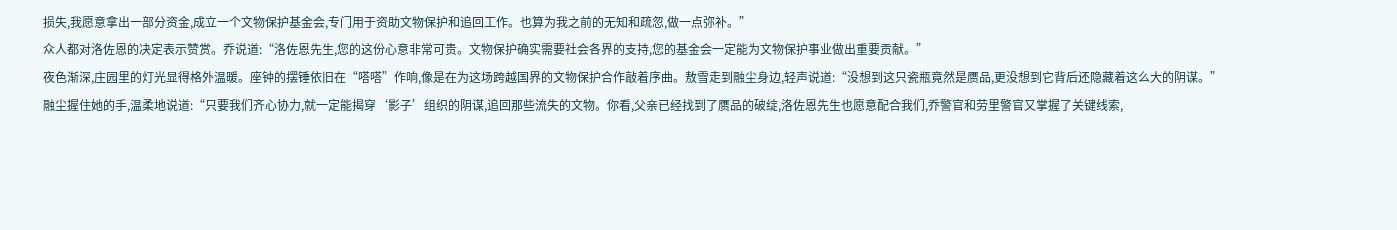损失,我愿意拿出一部分资金,成立一个文物保护基金会,专门用于资助文物保护和追回工作。也算为我之前的无知和疏忽,做一点弥补。”
众人都对洛佐恩的决定表示赞赏。乔说道:“洛佐恩先生,您的这份心意非常可贵。文物保护确实需要社会各界的支持,您的基金会一定能为文物保护事业做出重要贡献。”
夜色渐深,庄园里的灯光显得格外温暖。座钟的摆锤依旧在“嗒嗒”作响,像是在为这场跨越国界的文物保护合作敲着序曲。敖雪走到融尘身边,轻声说道:“没想到这只瓷瓶竟然是赝品,更没想到它背后还隐藏着这么大的阴谋。”
融尘握住她的手,温柔地说道:“只要我们齐心协力,就一定能揭穿‘影子’组织的阴谋,追回那些流失的文物。你看,父亲已经找到了赝品的破绽,洛佐恩先生也愿意配合我们,乔警官和劳里警官又掌握了关键线索,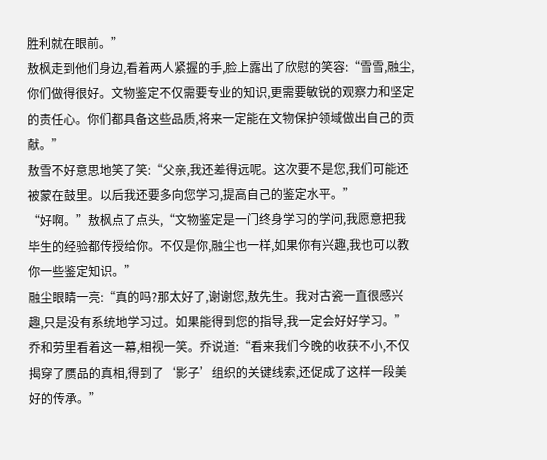胜利就在眼前。”
敖枫走到他们身边,看着两人紧握的手,脸上露出了欣慰的笑容:“雪雪,融尘,你们做得很好。文物鉴定不仅需要专业的知识,更需要敏锐的观察力和坚定的责任心。你们都具备这些品质,将来一定能在文物保护领域做出自己的贡献。”
敖雪不好意思地笑了笑:“父亲,我还差得远呢。这次要不是您,我们可能还被蒙在鼓里。以后我还要多向您学习,提高自己的鉴定水平。”
“好啊。”敖枫点了点头,“文物鉴定是一门终身学习的学问,我愿意把我毕生的经验都传授给你。不仅是你,融尘也一样,如果你有兴趣,我也可以教你一些鉴定知识。”
融尘眼睛一亮:“真的吗?那太好了,谢谢您,敖先生。我对古瓷一直很感兴趣,只是没有系统地学习过。如果能得到您的指导,我一定会好好学习。”
乔和劳里看着这一幕,相视一笑。乔说道:“看来我们今晚的收获不小,不仅揭穿了赝品的真相,得到了‘影子’组织的关键线索,还促成了这样一段美好的传承。”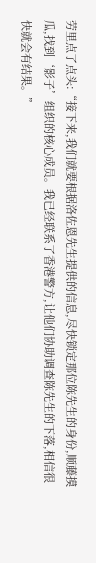劳里点了点头:“接下来,我们就要根据洛佐恩先生提供的信息,尽快锁定那位陈先生的身份,顺藤摸瓜,找到‘影子’组织的核心成员。我已经联系了香港警方,让他们协助调查陈先生的下落,相信很快就会有结果。”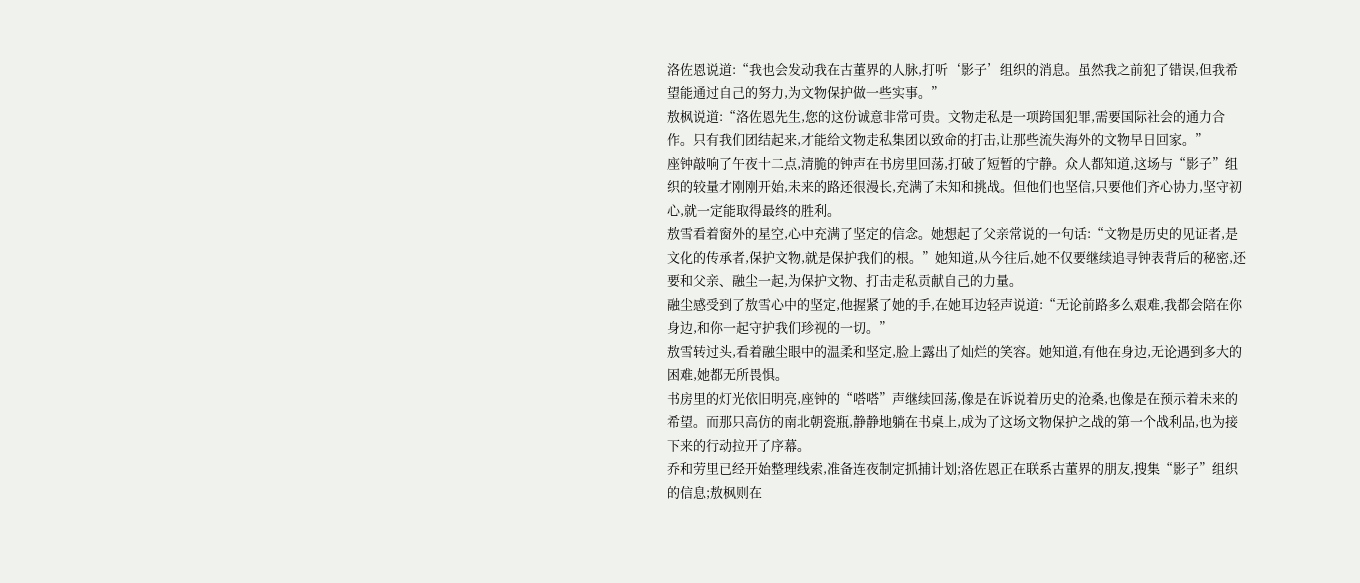洛佐恩说道:“我也会发动我在古董界的人脉,打听‘影子’组织的消息。虽然我之前犯了错误,但我希望能通过自己的努力,为文物保护做一些实事。”
敖枫说道:“洛佐恩先生,您的这份诚意非常可贵。文物走私是一项跨国犯罪,需要国际社会的通力合作。只有我们团结起来,才能给文物走私集团以致命的打击,让那些流失海外的文物早日回家。”
座钟敲响了午夜十二点,清脆的钟声在书房里回荡,打破了短暂的宁静。众人都知道,这场与“影子”组织的较量才刚刚开始,未来的路还很漫长,充满了未知和挑战。但他们也坚信,只要他们齐心协力,坚守初心,就一定能取得最终的胜利。
敖雪看着窗外的星空,心中充满了坚定的信念。她想起了父亲常说的一句话:“文物是历史的见证者,是文化的传承者,保护文物,就是保护我们的根。”她知道,从今往后,她不仅要继续追寻钟表背后的秘密,还要和父亲、融尘一起,为保护文物、打击走私贡献自己的力量。
融尘感受到了敖雪心中的坚定,他握紧了她的手,在她耳边轻声说道:“无论前路多么艰难,我都会陪在你身边,和你一起守护我们珍视的一切。”
敖雪转过头,看着融尘眼中的温柔和坚定,脸上露出了灿烂的笑容。她知道,有他在身边,无论遇到多大的困难,她都无所畏惧。
书房里的灯光依旧明亮,座钟的“嗒嗒”声继续回荡,像是在诉说着历史的沧桑,也像是在预示着未来的希望。而那只高仿的南北朝瓷瓶,静静地躺在书桌上,成为了这场文物保护之战的第一个战利品,也为接下来的行动拉开了序幕。
乔和劳里已经开始整理线索,准备连夜制定抓捕计划;洛佐恩正在联系古董界的朋友,搜集“影子”组织的信息;敖枫则在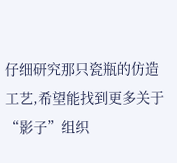仔细研究那只瓷瓶的仿造工艺,希望能找到更多关于“影子”组织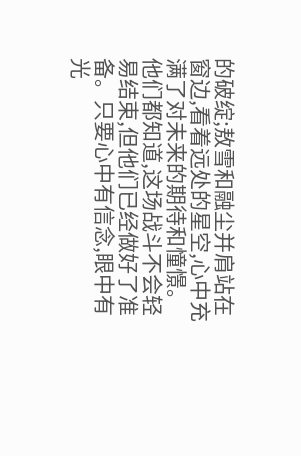的破绽;敖雪和融尘并肩站在窗边,看着远处的星空,心中充满了对未来的期待和憧憬。
他们都知道,这场战斗不会轻易结束,但他们已经做好了准备。只要心中有信念,眼中有光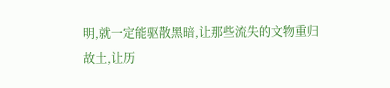明,就一定能驱散黑暗,让那些流失的文物重归故土,让历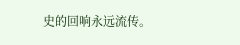史的回响永远流传。